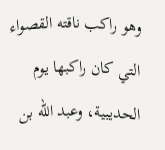وهو راكب ناقته القصواء التي كان راكبها يوم الحديبية، وعبد الله بن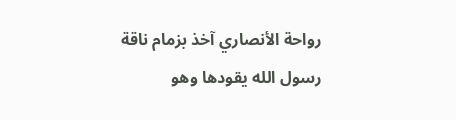رواحة الأنصاري آخذ بزمام ناقة رسول الله يقودها وهو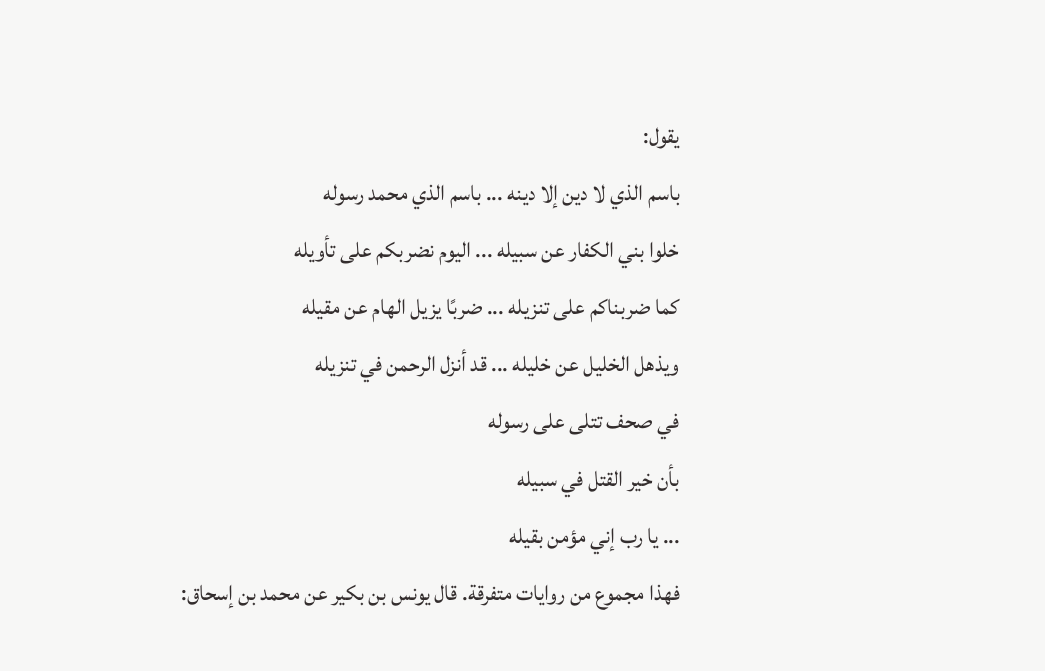يقول:
باسم الذي لا دين إلا دينه ... باسم الذي محمد رسوله
خلوا بني الكفار عن سبيله ... اليوم نضربكم على تأويله
كما ضربناكم على تنزيله ... ضربًا يزيل الهام عن مقيله
ويذهل الخليل عن خليله ... قد أنزل الرحمن في تنزيله
في صحف تتلى على رسوله
بأن خير القتل في سبيله
... يا رب إني مؤمن بقيله
فهذا مجموع من روايات متفرقة. قال يونس بن بكير عن محمد بن إسحاق: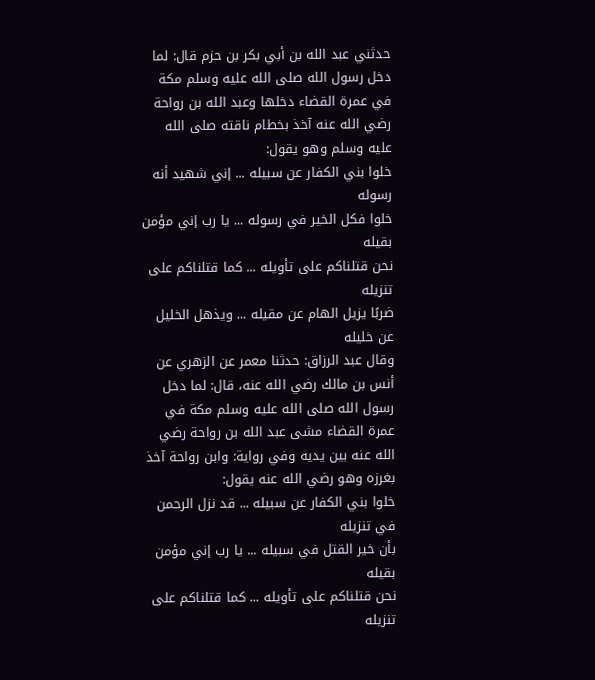حدثني عبد الله بن أبي بكر بن حزم قال: لما دخل رسول الله صلى الله عليه وسلم مكة في عمرة القضاء دخلها وعبد الله بن رواحة رضي الله عنه آخذ بخطام ناقته صلى الله عليه وسلم وهو يقول:
خلوا بني الكفار عن سبيله ... إني شهيد أنه رسوله
خلوا فكل الخير في رسوله ... يا رب إني مؤمن بقيله
نحن قتلناكم على تأويله ... كما قتلناكم على تنزيله
ضربًا يزيل الهام عن مقيله ... ويذهل الخليل عن خليله
وقال عبد الرزاق: حدثنا معمر عن الزهري عن أنس بن مالك رضي الله عنه، قال: لما دخل رسول الله صلى الله عليه وسلم مكة في عمرة القضاء مشى عبد الله بن رواحة رضي الله عنه بين يديه وفي رواية: وابن رواحة آخذ بغرزه وهو رضي الله عنه يقول:
خلوا بني الكفار عن سبيله ... قد نزل الرحمن في تنزيله
بأن خير القتل في سبيله ... يا رب إني مؤمن بقيله
نحن قتلناكم على تأويله ... كما قتلناكم على تنزيله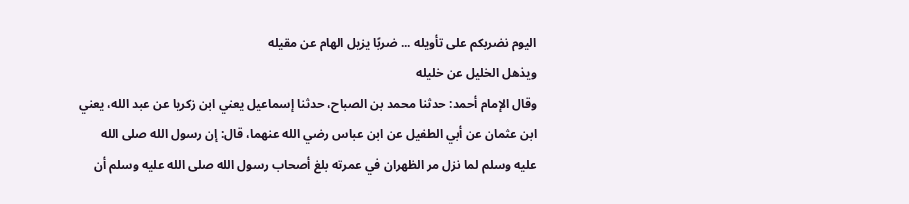اليوم نضربكم على تأويله ... ضربًا يزيل الهام عن مقيله
ويذهل الخليل عن خليله
وقال الإمام أحمد: حدثنا محمد بن الصباح، حدثنا إسماعيل يعني ابن زكريا عن عبد الله، يعني ابن عثمان عن أبي الطفيل عن ابن عباس رضي الله عنهما، قال: إن رسول الله صلى الله عليه وسلم لما نزل مر الظهران في عمرته بلغ أصحاب رسول الله صلى الله عليه وسلم أن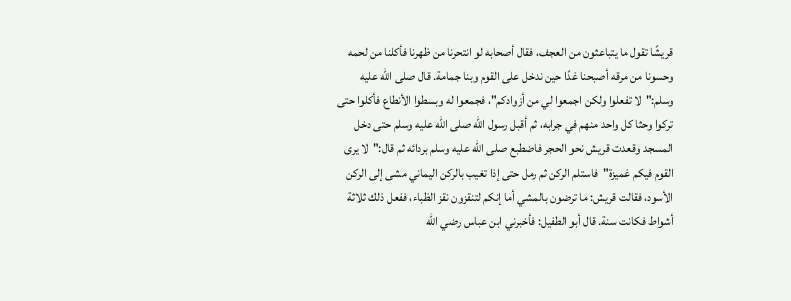قريشًا تقول ما يتباعثون من العجف، فقال أصحابه لو انتحرنا من ظهرنا فأكلنا من لحمه وحسونا من مرقه أصبحنا غدًا حين ندخل على القوم وبنا جمامة. قال صلى الله عليه وسلم:"لا تفعلوا ولكن اجمعوا لي من أزوادكم"، فجمعوا له وبسطوا الأنطاع فأكلوا حتى تركوا وحثا كل واحد منهم في جرابه، ثم أقبل رسول الله صلى الله عليه وسلم حتى دخل المسجد وقعدت قريش نحو الحجر فاضطبع صلى الله عليه وسلم بردائه ثم قال:"لا يرى القوم فيكم غميزة"فاستلم الركن ثم رمل حتى إذا تغيب بالركن اليماني مشى إلى الركن الأسود، فقالت قريش: ما ترضون بالمشي أما إنكم لتنقزون نقز الظباء، ففعل ذلك ثلاثة أشواط فكانت سنة. قال أبو الطفيل: فأخبرني ابن عباس رضي الله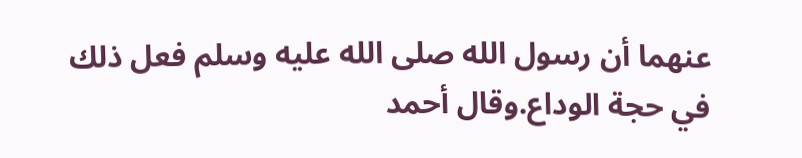عنهما أن رسول الله صلى الله عليه وسلم فعل ذلك في حجة الوداع.وقال أحمد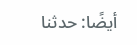أيضًا: حدثنا